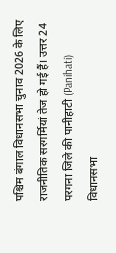पश्चिम बंगाल विधानसभा चुनाव 2026 के लिए राजनीतिक सरगर्मियां तेज हो गई हैं। उत्तर 24 परगना जिले की पानीहाटी (Panihati) विधानसभा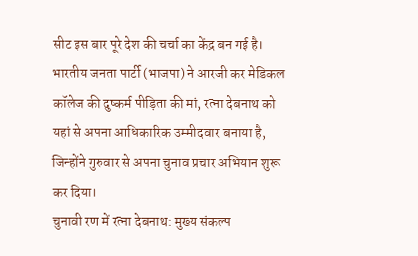सीट इस बार पूरे देश की चर्चा का केंद्र बन गई है। भारतीय जनता पार्टी (भाजपा) ने आरजी कर मेडिकल कॉलेज की दुष्कर्म पीड़िता की मां, रत्ना देबनाथ को यहां से अपना आधिकारिक उम्मीदवार बनाया है, जिन्होंने गुरुवार से अपना चुनाव प्रचार अभियान शुरू कर दिया।
चुनावी रण में रत्ना देबनाथ: मुख्य संकल्प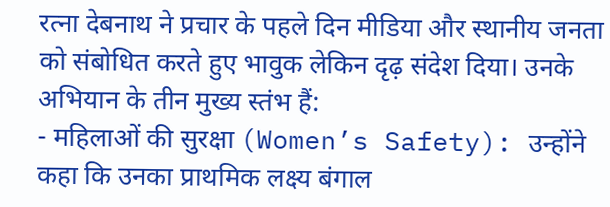रत्ना देबनाथ ने प्रचार के पहले दिन मीडिया और स्थानीय जनता को संबोधित करते हुए भावुक लेकिन दृढ़ संदेश दिया। उनके अभियान के तीन मुख्य स्तंभ हैं:
- महिलाओं की सुरक्षा (Women’s Safety): उन्होंने कहा कि उनका प्राथमिक लक्ष्य बंगाल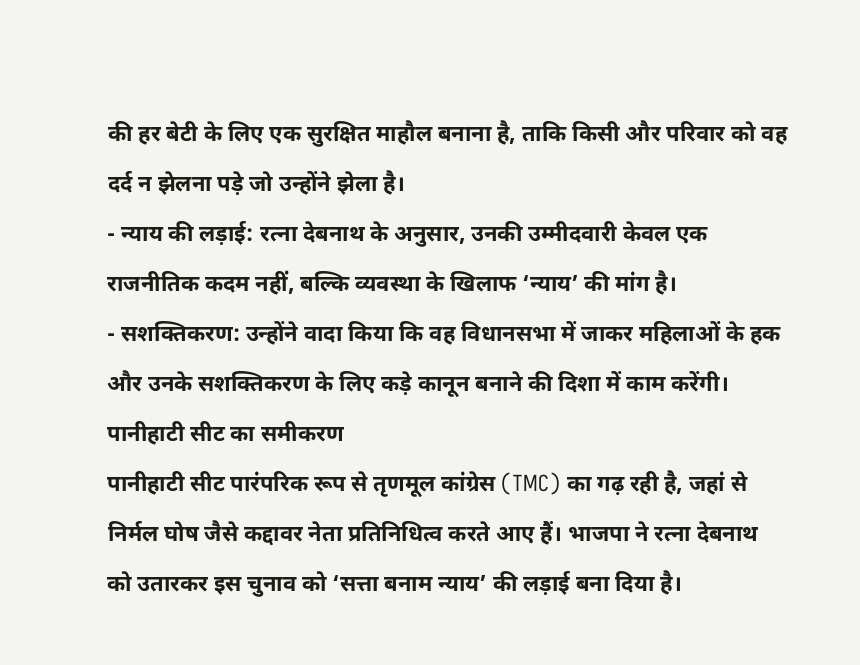की हर बेटी के लिए एक सुरक्षित माहौल बनाना है, ताकि किसी और परिवार को वह दर्द न झेलना पड़े जो उन्होंने झेला है।
- न्याय की लड़ाई: रत्ना देबनाथ के अनुसार, उनकी उम्मीदवारी केवल एक राजनीतिक कदम नहीं, बल्कि व्यवस्था के खिलाफ ‘न्याय’ की मांग है।
- सशक्तिकरण: उन्होंने वादा किया कि वह विधानसभा में जाकर महिलाओं के हक और उनके सशक्तिकरण के लिए कड़े कानून बनाने की दिशा में काम करेंगी।
पानीहाटी सीट का समीकरण
पानीहाटी सीट पारंपरिक रूप से तृणमूल कांग्रेस (TMC) का गढ़ रही है, जहां से निर्मल घोष जैसे कद्दावर नेता प्रतिनिधित्व करते आए हैं। भाजपा ने रत्ना देबनाथ को उतारकर इस चुनाव को ‘सत्ता बनाम न्याय’ की लड़ाई बना दिया है।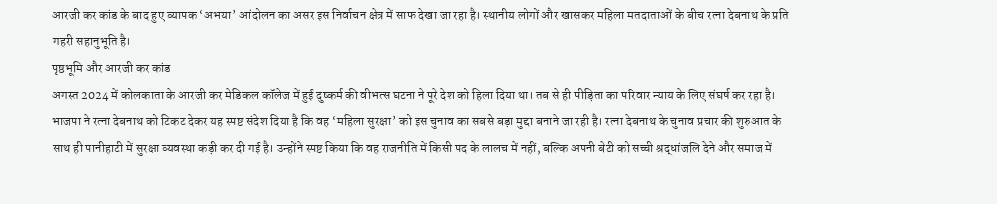आरजी कर कांड के बाद हुए व्यापक ‘अभया’ आंदोलन का असर इस निर्वाचन क्षेत्र में साफ देखा जा रहा है। स्थानीय लोगों और खासकर महिला मतदाताओं के बीच रत्ना देबनाथ के प्रति गहरी सहानुभूति है।
पृष्ठभूमि और आरजी कर कांड
अगस्त 2024 में कोलकाता के आरजी कर मेडिकल कॉलेज में हुई दुष्कर्म की वीभत्स घटना ने पूरे देश को हिला दिया था। तब से ही पीड़िता का परिवार न्याय के लिए संघर्ष कर रहा है। भाजपा ने रत्ना देबनाथ को टिकट देकर यह स्पष्ट संदेश दिया है कि वह ‘महिला सुरक्षा’ को इस चुनाव का सबसे बड़ा मुद्दा बनाने जा रही है। रत्ना देबनाथ के चुनाव प्रचार की शुरुआत के साथ ही पानीहाटी में सुरक्षा व्यवस्था कड़ी कर दी गई है। उन्होंने स्पष्ट किया कि वह राजनीति में किसी पद के लालच में नहीं, बल्कि अपनी बेटी को सच्ची श्रद्धांजलि देने और समाज में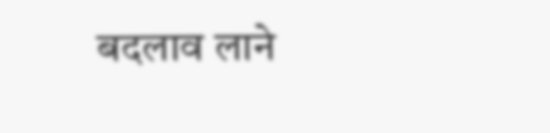बदलाव लाने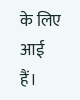के लिए आई हैं।